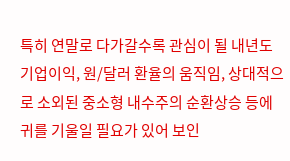특히 연말로 다가갈수록 관심이 될 내년도 기업이익, 원/달러 환율의 움직임, 상대적으로 소외된 중소형 내수주의 순환상승 등에 귀를 기울일 필요가 있어 보인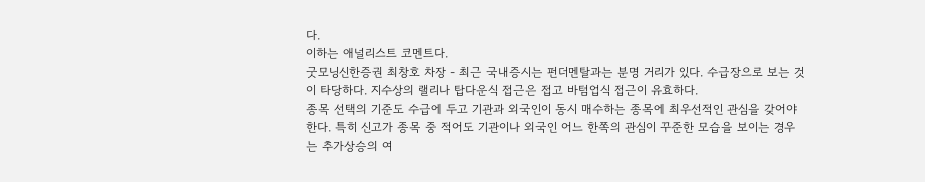다.
이하는 애널리스트 코멘트다.
굿모닝신한증권 최창호 차장 - 최근 국내증시는 펀더멘탈과는 분명 거리가 있다. 수급장으로 보는 것이 타당하다. 지수상의 랠리나 탑다운식 접근은 접고 바텀업식 접근이 유효하다.
종목 선택의 기준도 수급에 두고 기관과 외국인이 동시 매수하는 종목에 최우선적인 관심을 갖어야 한다. 특히 신고가 종목 중 적어도 기관이나 외국인 어느 한쪽의 관심이 꾸준한 모습을 보이는 경우는 추가상승의 여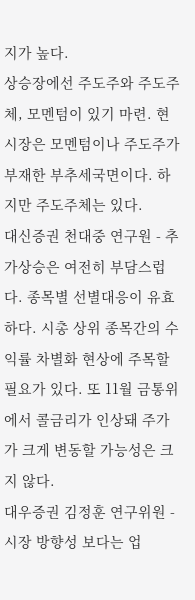지가 높다.
상승장에선 주도주와 주도주체, 모멘텀이 있기 마련. 현 시장은 모멘텀이나 주도주가 부재한 부추세국면이다. 하지만 주도주체는 있다.
대신증권 천대중 연구원 - 추가상승은 여전히 부담스럽다. 종목별 선별대응이 유효하다. 시총 상위 종목간의 수익률 차별화 현상에 주목할 필요가 있다. 또 11월 금통위에서 콜금리가 인상돼 주가가 크게 변동할 가능성은 크지 않다.
대우증권 김정훈 연구위원 - 시장 방향성 보다는 업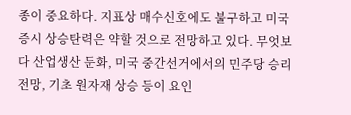종이 중요하다. 지표상 매수신호에도 불구하고 미국 증시 상승탄력은 약할 것으로 전망하고 있다. 무엇보다 산업생산 둔화, 미국 중간선거에서의 민주당 승리 전망, 기초 원자재 상승 등이 요인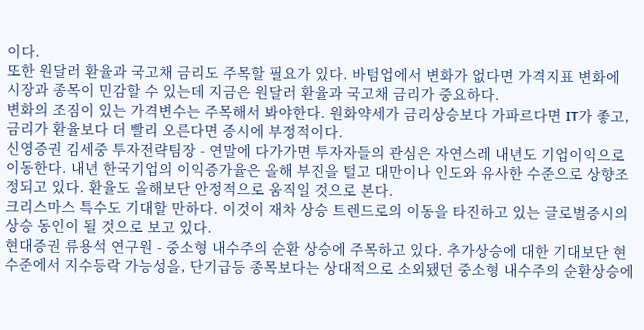이다.
또한 원달러 환율과 국고채 금리도 주목할 필요가 있다. 바텀업에서 변화가 없다면 가격지표 변화에 시장과 종목이 민감할 수 있는데 지금은 원달러 환율과 국고채 금리가 중요하다.
변화의 조짐이 있는 가격변수는 주목해서 봐야한다. 원화약세가 금리상승보다 가파르다면 IT가 좋고, 금리가 환율보다 더 빨리 오른다면 증시에 부정적이다.
신영증권 김세중 투자전략팀장 - 연말에 다가가면 투자자들의 관심은 자연스레 내년도 기업이익으로 이동한다. 내년 한국기업의 이익증가율은 올해 부진을 털고 대만이나 인도와 유사한 수준으로 상향조정되고 있다. 환율도 올해보단 안정적으로 움직일 것으로 본다.
크리스마스 특수도 기대할 만하다. 이것이 재차 상승 트렌드로의 이동을 타진하고 있는 글로벌증시의 상승 동인이 될 것으로 보고 있다.
현대증권 류용석 연구원 - 중소형 내수주의 순환 상승에 주목하고 있다. 추가상승에 대한 기대보단 현 수준에서 지수등락 가능성을, 단기급등 종목보다는 상대적으로 소외됐던 중소형 내수주의 순환상승에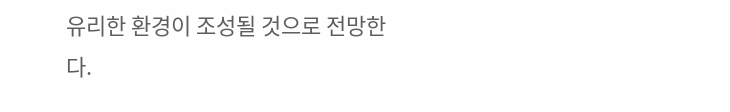유리한 환경이 조성될 것으로 전망한다.